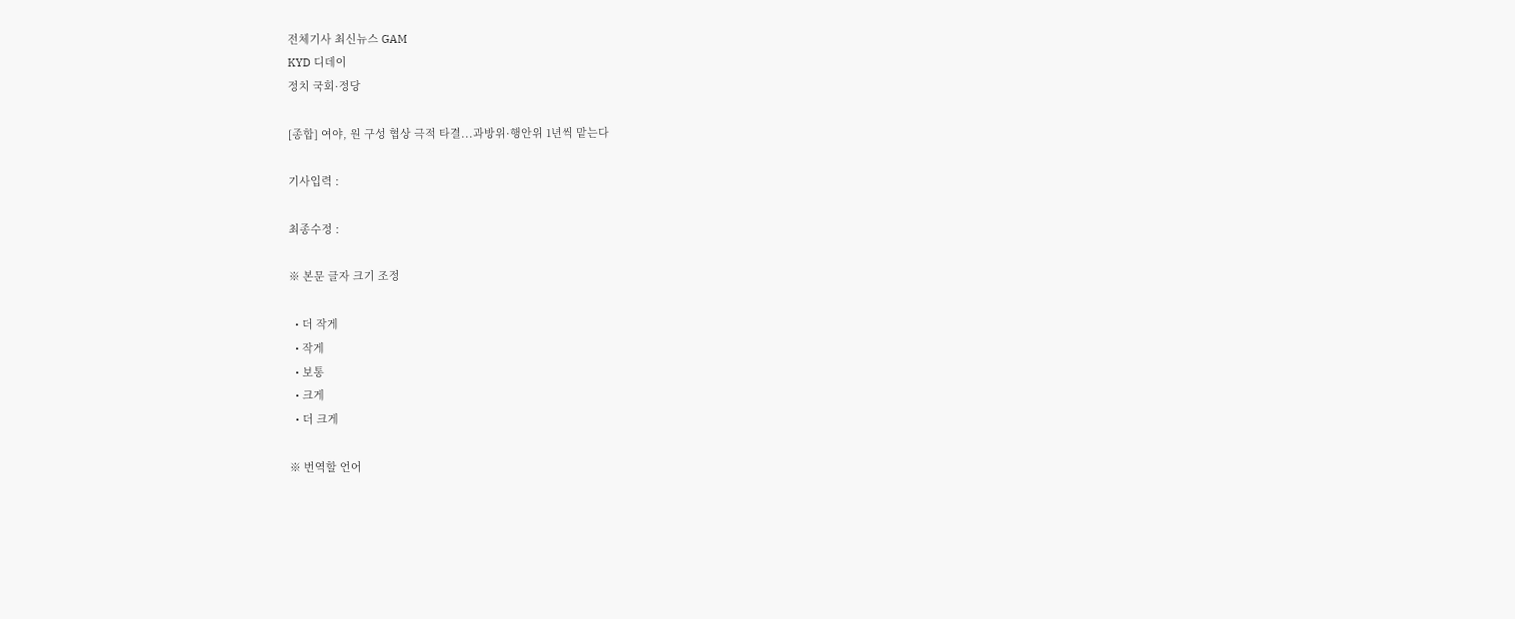전체기사 최신뉴스 GAM
KYD 디데이
정치 국회·정당

[종합] 여야, 원 구성 협상 극적 타결...과방위·행안위 1년씩 맡는다

기사입력 :

최종수정 :

※ 본문 글자 크기 조정

  • 더 작게
  • 작게
  • 보통
  • 크게
  • 더 크게

※ 번역할 언어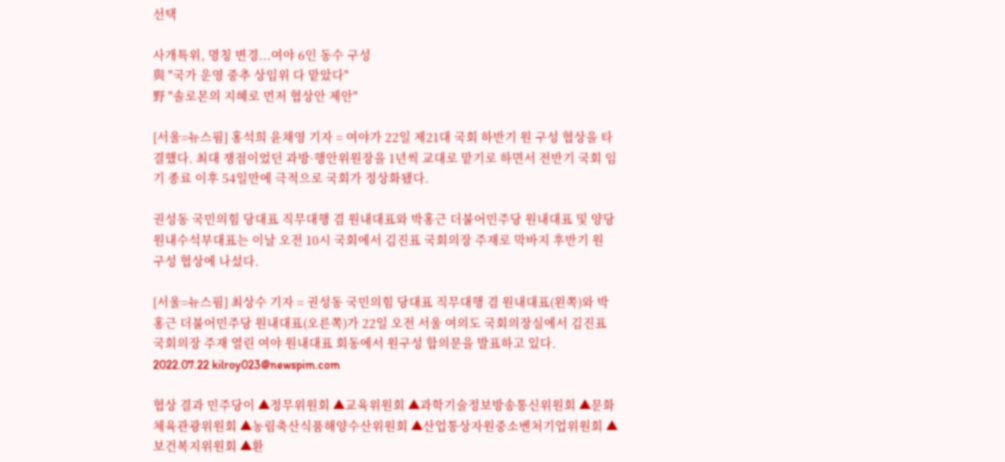선택

사개특위, 명칭 변경...여야 6인 동수 구성
與 "국가 운영 중추 상임위 다 맡았다"
野 "솔로몬의 지혜로 먼저 협상안 제안"

[서울=뉴스핌] 홍석희 윤채영 기자 = 여야가 22일 제21대 국회 하반기 원 구성 협상을 타결했다. 최대 쟁점이었던 과방·행안위원장을 1년씩 교대로 맡기로 하면서 전반기 국회 임기 종료 이후 54일만에 극적으로 국회가 정상화됐다.

권성동 국민의힘 당대표 직무대행 겸 원내대표와 박홍근 더불어민주당 원내대표 및 양당 원내수석부대표는 이날 오전 10시 국회에서 김진표 국회의장 주재로 막바지 후반기 원 구성 협상에 나섰다.

[서울=뉴스핌] 최상수 기자 = 권성동 국민의힘 당대표 직무대행 겸 원내대표(왼쪽)와 박홍근 더불어민주당 원내대표(오른쪽)가 22일 오전 서울 여의도 국회의장실에서 김진표 국회의장 주재 열린 여야 원내대표 회동에서 원구성 합의문을 발표하고 있다. 2022.07.22 kilroy023@newspim.com

협상 결과 민주당이 ▲정무위원회 ▲교육위원회 ▲과학기술정보방송통신위원회 ▲문화체육관광위원회 ▲농림축산식품해양수산위원회 ▲산업통상자원중소벤처기업위원회 ▲보건복지위원회 ▲환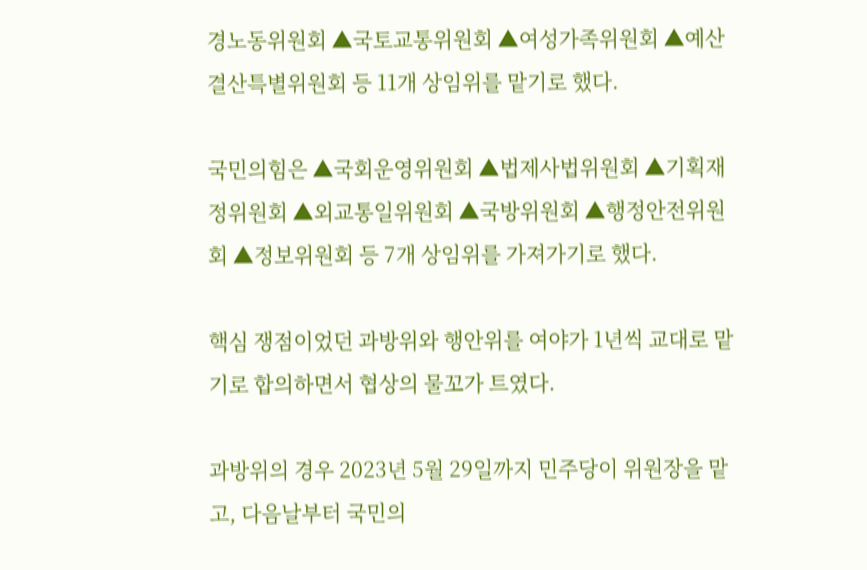경노동위원회 ▲국토교통위원회 ▲여성가족위원회 ▲예산결산특별위원회 등 11개 상임위를 맡기로 했다.

국민의힘은 ▲국회운영위원회 ▲법제사법위원회 ▲기획재정위원회 ▲외교통일위원회 ▲국방위원회 ▲행정안전위원회 ▲정보위원회 등 7개 상임위를 가져가기로 했다.

핵심 쟁점이었던 과방위와 행안위를 여야가 1년씩 교대로 맡기로 합의하면서 협상의 물꼬가 트였다.

과방위의 경우 2023년 5월 29일까지 민주당이 위원장을 맡고, 다음날부터 국민의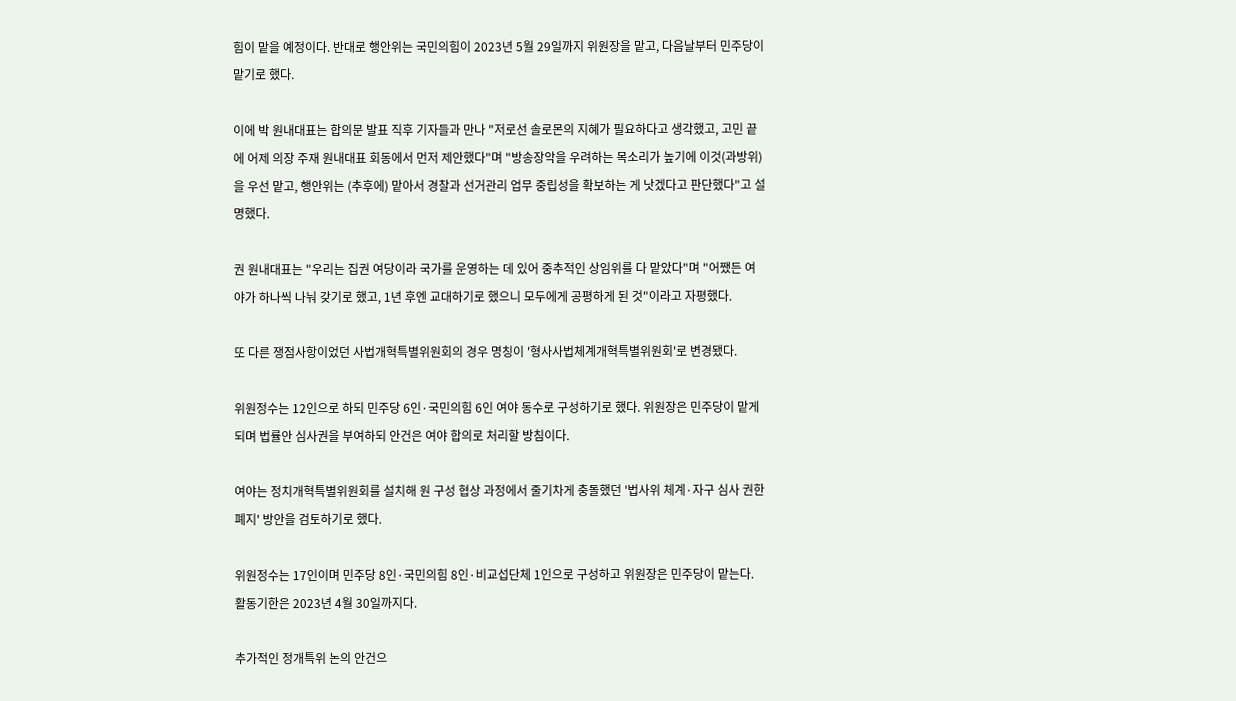힘이 맡을 예정이다. 반대로 행안위는 국민의힘이 2023년 5월 29일까지 위원장을 맡고, 다음날부터 민주당이 맡기로 했다.

이에 박 원내대표는 합의문 발표 직후 기자들과 만나 "저로선 솔로몬의 지혜가 필요하다고 생각했고, 고민 끝에 어제 의장 주재 원내대표 회동에서 먼저 제안했다"며 "방송장악을 우려하는 목소리가 높기에 이것(과방위)을 우선 맡고, 행안위는 (추후에) 맡아서 경찰과 선거관리 업무 중립성을 확보하는 게 낫겠다고 판단했다"고 설명했다.

권 원내대표는 "우리는 집권 여당이라 국가를 운영하는 데 있어 중추적인 상임위를 다 맡았다"며 "어쨌든 여야가 하나씩 나눠 갖기로 했고, 1년 후엔 교대하기로 했으니 모두에게 공평하게 된 것"이라고 자평했다.

또 다른 쟁점사항이었던 사법개혁특별위원회의 경우 명칭이 '형사사법체계개혁특별위원회'로 변경됐다.

위원정수는 12인으로 하되 민주당 6인·국민의힘 6인 여야 동수로 구성하기로 했다. 위원장은 민주당이 맡게 되며 법률안 심사권을 부여하되 안건은 여야 합의로 처리할 방침이다.

여야는 정치개혁특별위원회를 설치해 원 구성 협상 과정에서 줄기차게 충돌했던 '법사위 체계·자구 심사 권한 폐지' 방안을 검토하기로 했다.

위원정수는 17인이며 민주당 8인·국민의힘 8인·비교섭단체 1인으로 구성하고 위원장은 민주당이 맡는다. 활동기한은 2023년 4월 30일까지다.

추가적인 정개특위 논의 안건으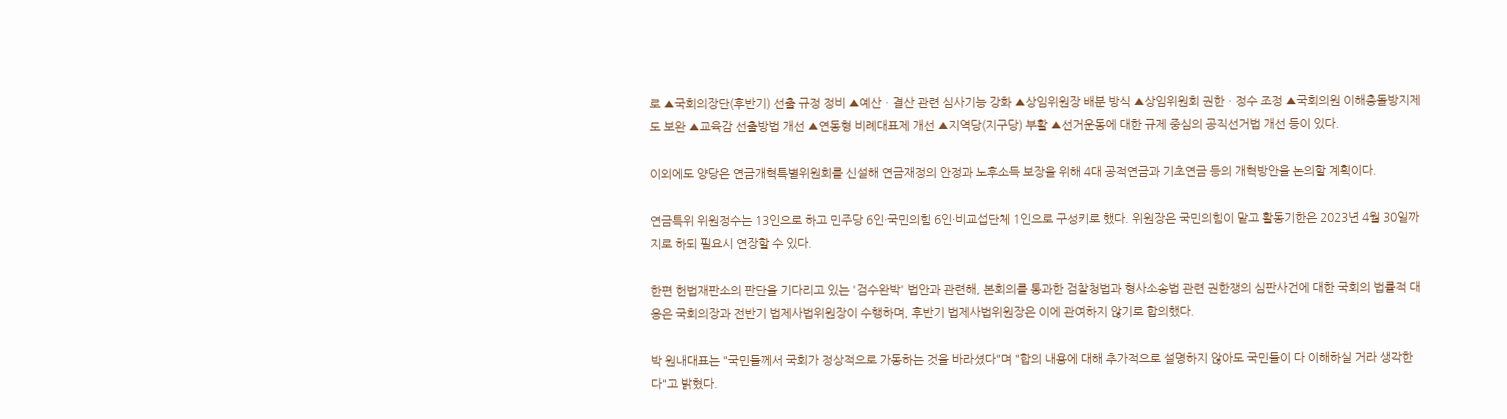로 ▲국회의장단(후반기) 선출 규정 정비 ▲예산ㆍ결산 관련 심사기능 강화 ▲상임위원장 배분 방식 ▲상임위원회 권한ㆍ정수 조정 ▲국회의원 이해충돌방지제도 보완 ▲교육감 선출방법 개선 ▲연동형 비례대표제 개선 ▲지역당(지구당) 부활 ▲선거운동에 대한 규제 중심의 공직선거법 개선 등이 있다.

이외에도 양당은 연금개혁특별위원회를 신설해 연금재정의 안정과 노후소득 보장을 위해 4대 공적연금과 기초연금 등의 개혁방안을 논의할 계획이다.

연금특위 위원정수는 13인으로 하고 민주당 6인·국민의힘 6인·비교섭단체 1인으로 구성키로 했다. 위원장은 국민의힘이 맡고 활동기한은 2023년 4월 30일까지로 하되 필요시 연장할 수 있다.

한편 헌법재판소의 판단을 기다리고 있는 '검수완박' 법안과 관련해, 본회의를 통과한 검찰청법과 형사소송법 관련 권한쟁의 심판사건에 대한 국회의 법률적 대응은 국회의장과 전반기 법제사법위원장이 수행하며, 후반기 법제사법위원장은 이에 관여하지 않기로 합의했다.

박 원내대표는 "국민들께서 국회가 정상적으로 가동하는 것을 바라셨다"며 "합의 내용에 대해 추가적으로 설명하지 않아도 국민들이 다 이해하실 거라 생각한다"고 밝혔다.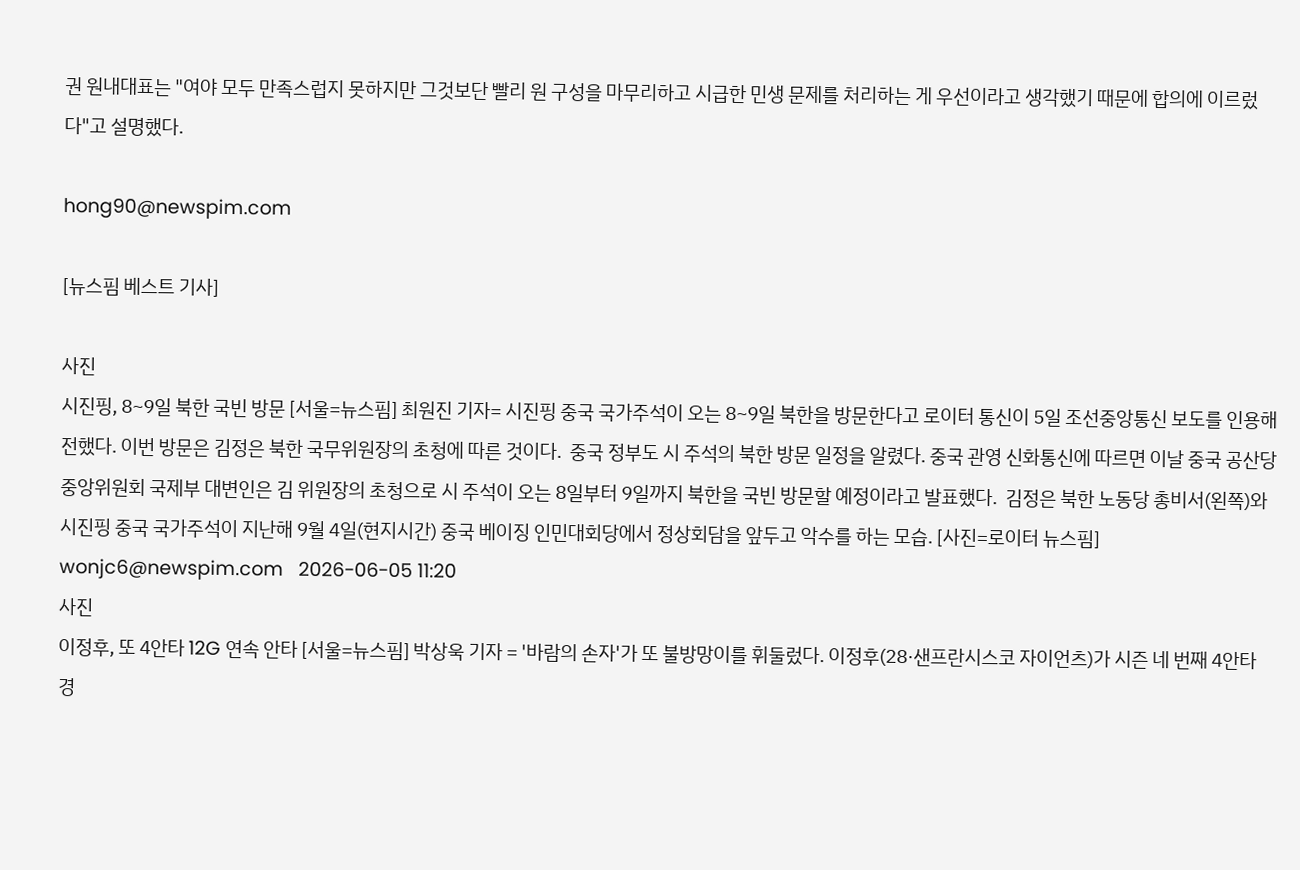권 원내대표는 "여야 모두 만족스럽지 못하지만 그것보단 빨리 원 구성을 마무리하고 시급한 민생 문제를 처리하는 게 우선이라고 생각했기 때문에 합의에 이르렀다"고 설명했다.

hong90@newspim.com

[뉴스핌 베스트 기사]

사진
시진핑, 8~9일 북한 국빈 방문 [서울=뉴스핌] 최원진 기자= 시진핑 중국 국가주석이 오는 8~9일 북한을 방문한다고 로이터 통신이 5일 조선중앙통신 보도를 인용해 전했다. 이번 방문은 김정은 북한 국무위원장의 초청에 따른 것이다.  중국 정부도 시 주석의 북한 방문 일정을 알렸다. 중국 관영 신화통신에 따르면 이날 중국 공산당 중앙위원회 국제부 대변인은 김 위원장의 초청으로 시 주석이 오는 8일부터 9일까지 북한을 국빈 방문할 예정이라고 발표했다.  김정은 북한 노동당 총비서(왼쪽)와 시진핑 중국 국가주석이 지난해 9월 4일(현지시간) 중국 베이징 인민대회당에서 정상회담을 앞두고 악수를 하는 모습. [사진=로이터 뉴스핌] wonjc6@newspim.com   2026-06-05 11:20
사진
이정후, 또 4안타 12G 연속 안타 [서울=뉴스핌] 박상욱 기자 = '바람의 손자'가 또 불방망이를 휘둘렀다. 이정후(28·샌프란시스코 자이언츠)가 시즌 네 번째 4안타 경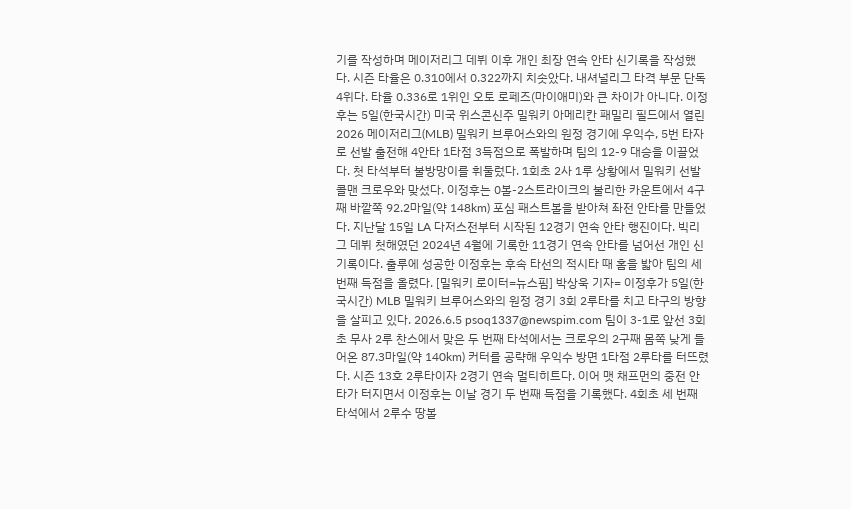기를 작성하며 메이저리그 데뷔 이후 개인 최장 연속 안타 신기록을 작성했다. 시즌 타율은 0.310에서 0.322까지 치솟았다. 내셔널리그 타격 부문 단독 4위다. 타율 0.336로 1위인 오토 로페즈(마이애미)와 큰 차이가 아니다. 이정후는 5일(한국시간) 미국 위스콘신주 밀워키 아메리칸 패밀리 필드에서 열린 2026 메이저리그(MLB) 밀워키 브루어스와의 원정 경기에 우익수, 5번 타자로 선발 출전해 4안타 1타점 3득점으로 폭발하며 팀의 12-9 대승을 이끌었다. 첫 타석부터 불방망이를 휘둘렀다. 1회초 2사 1루 상황에서 밀워키 선발 콜맨 크로우와 맞섰다. 이정후는 0볼-2스트라이크의 불리한 카운트에서 4구째 바깥쪽 92.2마일(약 148km) 포심 패스트볼을 받아쳐 좌전 안타를 만들었다. 지난달 15일 LA 다저스전부터 시작된 12경기 연속 안타 행진이다. 빅리그 데뷔 첫해였던 2024년 4월에 기록한 11경기 연속 안타를 넘어선 개인 신기록이다. 출루에 성공한 이정후는 후속 타선의 적시타 때 홈을 밟아 팀의 세 번째 득점을 올렸다. [밀워키 로이터=뉴스핌] 박상욱 기자= 이정후가 5일(한국시간) MLB 밀워키 브루어스와의 원정 경기 3회 2루타를 치고 타구의 방향을 살피고 있다. 2026.6.5 psoq1337@newspim.com 팀이 3-1로 앞선 3회초 무사 2루 찬스에서 맞은 두 번째 타석에서는 크로우의 2구째 몸쪽 낮게 들어온 87.3마일(약 140km) 커터를 공략해 우익수 방면 1타점 2루타를 터뜨렸다. 시즌 13호 2루타이자 2경기 연속 멀티히트다. 이어 맷 채프먼의 중전 안타가 터지면서 이정후는 이날 경기 두 번째 득점을 기록했다. 4회초 세 번째 타석에서 2루수 땅볼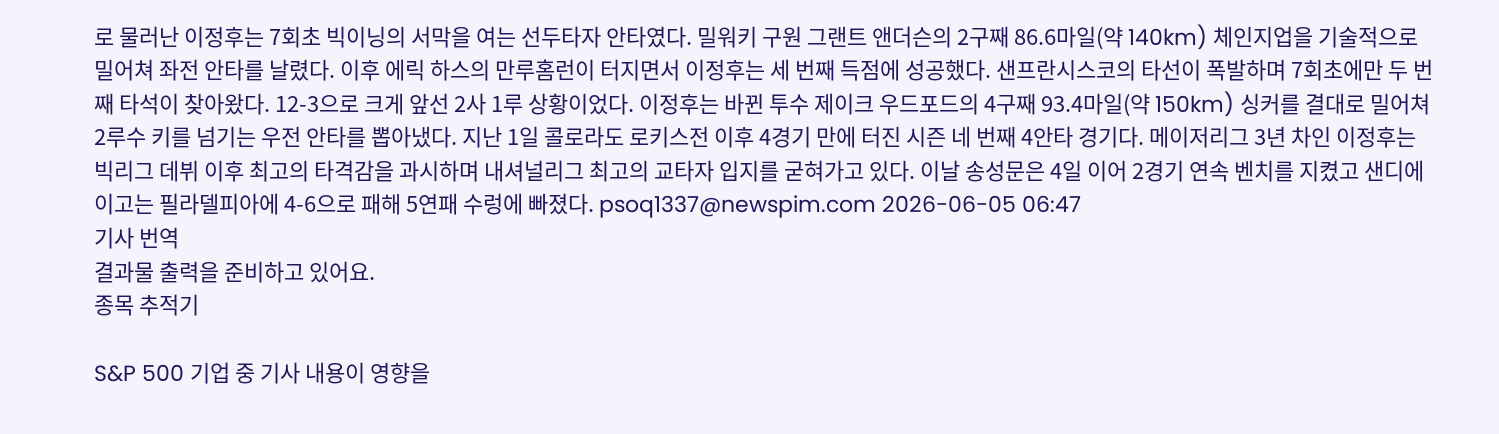로 물러난 이정후는 7회초 빅이닝의 서막을 여는 선두타자 안타였다. 밀워키 구원 그랜트 앤더슨의 2구째 86.6마일(약 140km) 체인지업을 기술적으로 밀어쳐 좌전 안타를 날렸다. 이후 에릭 하스의 만루홈런이 터지면서 이정후는 세 번째 득점에 성공했다. 샌프란시스코의 타선이 폭발하며 7회초에만 두 번째 타석이 찾아왔다. 12-3으로 크게 앞선 2사 1루 상황이었다. 이정후는 바뀐 투수 제이크 우드포드의 4구째 93.4마일(약 150km) 싱커를 결대로 밀어쳐 2루수 키를 넘기는 우전 안타를 뽑아냈다. 지난 1일 콜로라도 로키스전 이후 4경기 만에 터진 시즌 네 번째 4안타 경기다. 메이저리그 3년 차인 이정후는 빅리그 데뷔 이후 최고의 타격감을 과시하며 내셔널리그 최고의 교타자 입지를 굳혀가고 있다. 이날 송성문은 4일 이어 2경기 연속 벤치를 지켰고 샌디에이고는 필라델피아에 4-6으로 패해 5연패 수렁에 빠졌다. psoq1337@newspim.com 2026-06-05 06:47
기사 번역
결과물 출력을 준비하고 있어요.
종목 추적기

S&P 500 기업 중 기사 내용이 영향을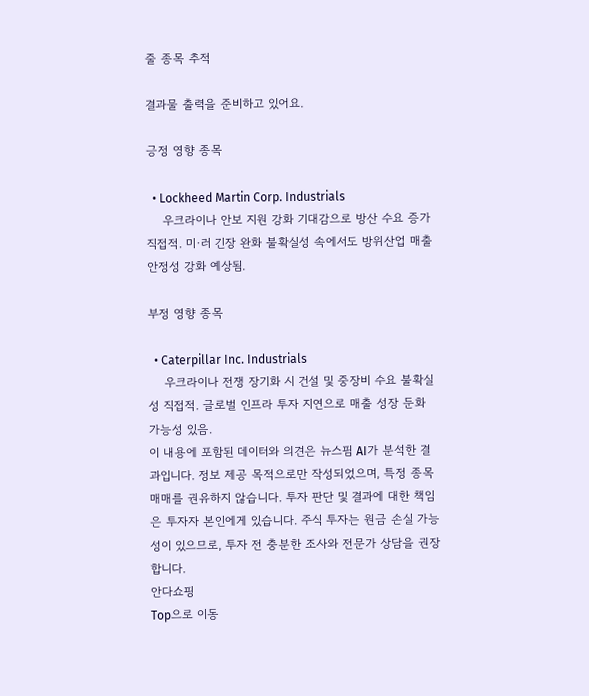줄 종목 추적

결과물 출력을 준비하고 있어요.

긍정 영향 종목

  • Lockheed Martin Corp. Industrials
    우크라이나 안보 지원 강화 기대감으로 방산 수요 증가 직접적. 미·러 긴장 완화 불확실성 속에서도 방위산업 매출 안정성 강화 예상됨.

부정 영향 종목

  • Caterpillar Inc. Industrials
    우크라이나 전쟁 장기화 시 건설 및 중장비 수요 불확실성 직접적. 글로벌 인프라 투자 지연으로 매출 성장 둔화 가능성 있음.
이 내용에 포함된 데이터와 의견은 뉴스핌 AI가 분석한 결과입니다. 정보 제공 목적으로만 작성되었으며, 특정 종목 매매를 권유하지 않습니다. 투자 판단 및 결과에 대한 책임은 투자자 본인에게 있습니다. 주식 투자는 원금 손실 가능성이 있으므로, 투자 전 충분한 조사와 전문가 상담을 권장합니다.
안다쇼핑
Top으로 이동